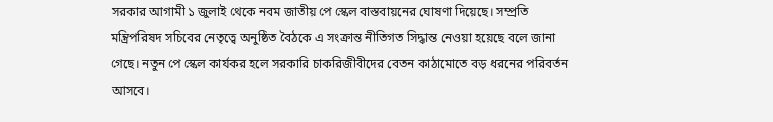সরকার আগামী ১ জুলাই থেকে নবম জাতীয় পে স্কেল বাস্তবায়নের ঘোষণা দিয়েছে। সম্প্রতি মন্ত্রিপরিষদ সচিবের নেতৃত্বে অনুষ্ঠিত বৈঠকে এ সংক্রান্ত নীতিগত সিদ্ধান্ত নেওয়া হয়েছে বলে জানা গেছে। নতুন পে স্কেল কার্যকর হলে সরকারি চাকরিজীবীদের বেতন কাঠামোতে বড় ধরনের পরিবর্তন আসবে।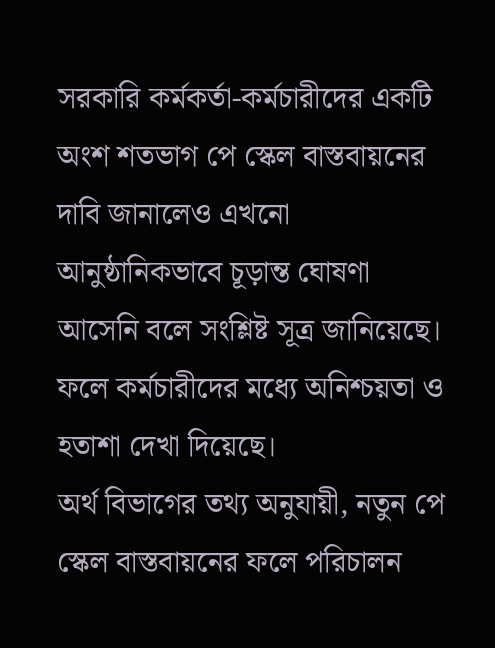সরকারি কর্মকর্তা-কর্মচারীদের একটি অংশ শতভাগ পে স্কেল বাস্তবায়নের দাবি জানালেও এখনো আনুষ্ঠানিকভাবে চূড়ান্ত ঘোষণা আসেনি বলে সংশ্লিষ্ট সূত্র জানিয়েছে। ফলে কর্মচারীদের মধ্যে অনিশ্চয়তা ও হতাশা দেখা দিয়েছে।
অর্থ বিভাগের তথ্য অনুযায়ী, নতুন পে স্কেল বাস্তবায়নের ফলে পরিচালন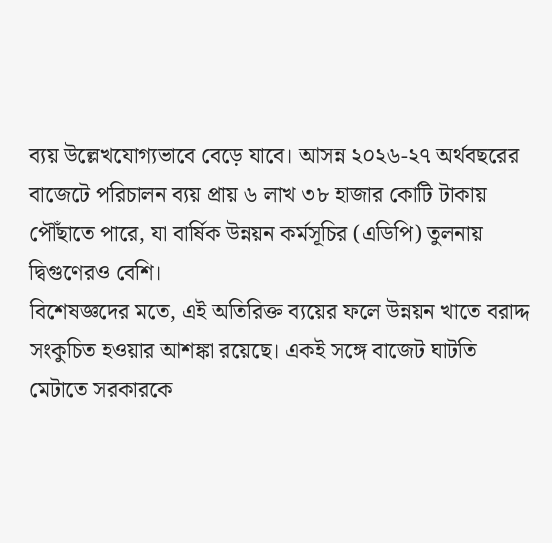ব্যয় উল্লেখযোগ্যভাবে বেড়ে যাবে। আসন্ন ২০২৬-২৭ অর্থবছরের বাজেটে পরিচালন ব্যয় প্রায় ৬ লাখ ৩৮ হাজার কোটি টাকায় পৌঁছাতে পারে, যা বার্ষিক উন্নয়ন কর্মসূচির (এডিপি) তুলনায় দ্বিগুণেরও বেশি।
বিশেষজ্ঞদের মতে, এই অতিরিক্ত ব্যয়ের ফলে উন্নয়ন খাতে বরাদ্দ সংকুচিত হওয়ার আশঙ্কা রয়েছে। একই সঙ্গে বাজেট ঘাটতি মেটাতে সরকারকে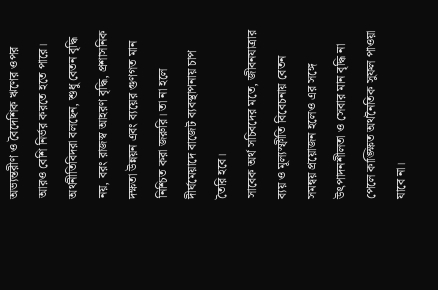অভ্যন্তরীণ ও বৈদেশিক ঋণের ওপর আরও বেশি নির্ভর করতে হতে পারে।
অর্থনীতিবিদরা বলছেন, শুধু বেতন বৃদ্ধি নয়, বরং রাজস্ব আহরণ বৃদ্ধি, প্রশাসনিক দক্ষতা উন্নয়ন এবং ব্যয়ের গুণগত মান নিশ্চিত করা জরুরি। তা না হলে দীর্ঘমেয়াদে বাজেট ব্যবস্থাপনায় চাপ তৈরি হবে।
সাবেক অর্থ সচিবদের মতে, জীবনযাত্রার ব্যয় ও মূল্যস্ফীতি বিবেচনায় বেতন সমন্বয় প্রয়োজন হলেও এর সঙ্গে উৎপাদনশীলতা ও সেবার মান বৃদ্ধি না পেলে কাঙ্ক্ষিত অর্থনৈতিক সুফল পাওয়া যাবে না।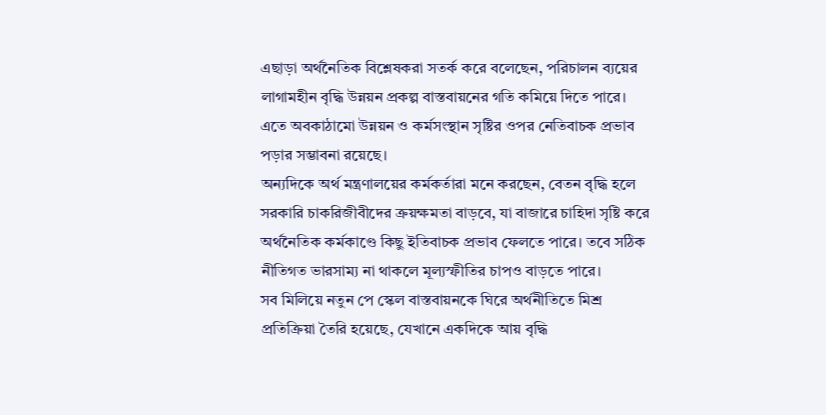এছাড়া অর্থনৈতিক বিশ্লেষকরা সতর্ক করে বলেছেন, পরিচালন ব্যয়ের লাগামহীন বৃদ্ধি উন্নয়ন প্রকল্প বাস্তবায়নের গতি কমিয়ে দিতে পারে। এতে অবকাঠামো উন্নয়ন ও কর্মসংস্থান সৃষ্টির ওপর নেতিবাচক প্রভাব পড়ার সম্ভাবনা রয়েছে।
অন্যদিকে অর্থ মন্ত্রণালয়ের কর্মকর্তারা মনে করছেন, বেতন বৃদ্ধি হলে সরকারি চাকরিজীবীদের ক্রয়ক্ষমতা বাড়বে, যা বাজারে চাহিদা সৃষ্টি করে অর্থনৈতিক কর্মকাণ্ডে কিছু ইতিবাচক প্রভাব ফেলতে পারে। তবে সঠিক নীতিগত ভারসাম্য না থাকলে মূল্যস্ফীতির চাপও বাড়তে পারে।
সব মিলিয়ে নতুন পে স্কেল বাস্তবায়নকে ঘিরে অর্থনীতিতে মিশ্র প্রতিক্রিয়া তৈরি হয়েছে, যেখানে একদিকে আয় বৃদ্ধি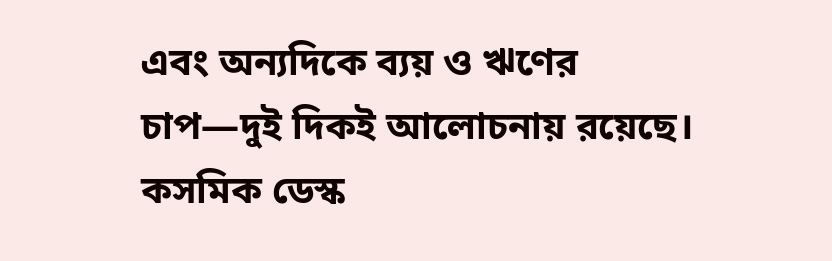এবং অন্যদিকে ব্যয় ও ঋণের চাপ—দুই দিকই আলোচনায় রয়েছে।
কসমিক ডেস্ক